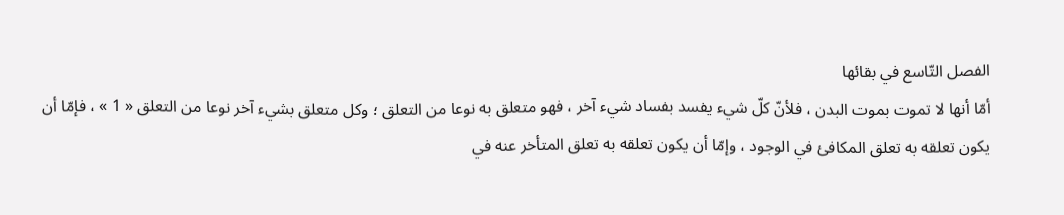الفصل التّاسع في بقائها
أمّا أنها لا تموت بموت البدن ، فلأنّ كلّ شيء يفسد بفساد شيء آخر ، فهو متعلق به نوعا من التعلق ؛ وكل متعلق بشيء آخر نوعا من التعلق « 1 » ، فإمّا أن يكون تعلقه به تعلق المكافئ في الوجود ، وإمّا أن يكون تعلقه به تعلق المتأخر عنه في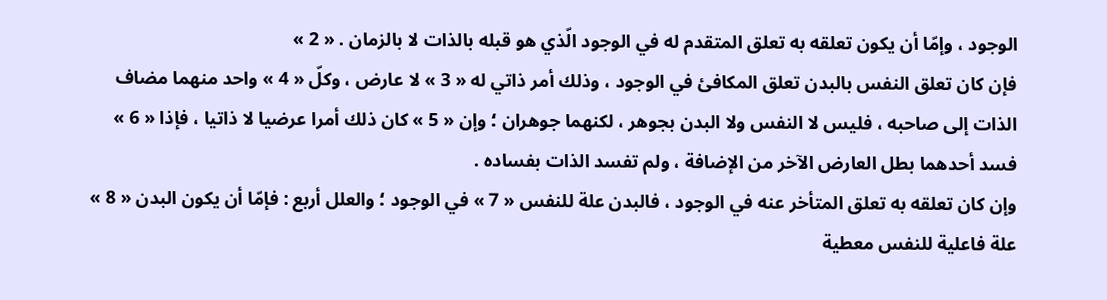الوجود ، وإمّا أن يكون تعلقه به تعلق المتقدم له في الوجود الّذي هو قبله بالذات لا بالزمان . « 2 »
فإن كان تعلق النفس بالبدن تعلق المكافئ في الوجود ، وذلك أمر ذاتي له « 3 » لا عارض ، وكلّ « 4 » واحد منهما مضاف الذات إلى صاحبه ، فليس لا النفس ولا البدن بجوهر ، لكنهما جوهران ؛ وإن « 5 » كان ذلك أمرا عرضيا لا ذاتيا ، فإذا « 6 » فسد أحدهما بطل العارض الآخر من الإضافة ، ولم تفسد الذات بفساده .
وإن كان تعلقه به تعلق المتأخر عنه في الوجود ، فالبدن علة للنفس « 7 » في الوجود ؛ والعلل أربع : فإمّا أن يكون البدن « 8 » علة فاعلية للنفس معطية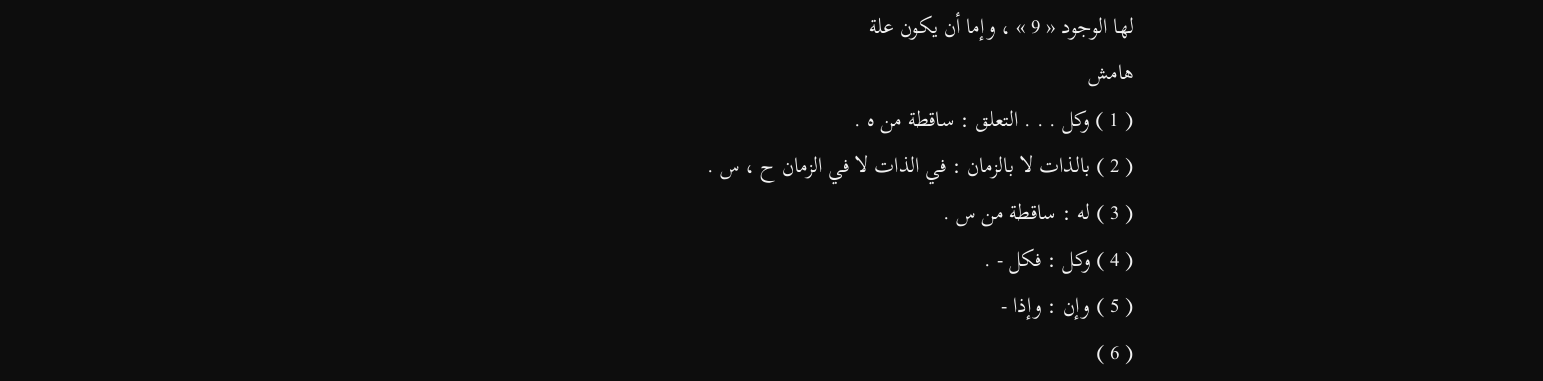لها الوجود « 9 » ، وإما أن يكون علة
هامش
( 1 ) وكل . . . التعلق : ساقطة من ه .
( 2 ) بالذات لا بالزمان : في الذات لا في الزمان ح ، س .
( 3 ) له : ساقطة من س .
( 4 ) وكل : فكل - .
( 5 ) وإن : وإذا -
( 6 )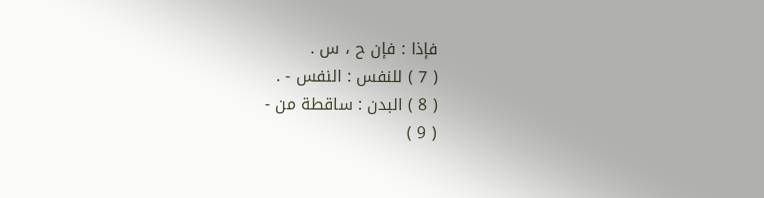فإذا : فإن ح ، س .
( 7 ) للنفس : النفس - .
( 8 ) البدن : ساقطة من -
( 9 )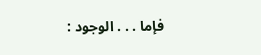فإما . . . الوجود :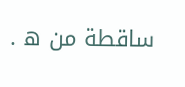ساقطة من ه .